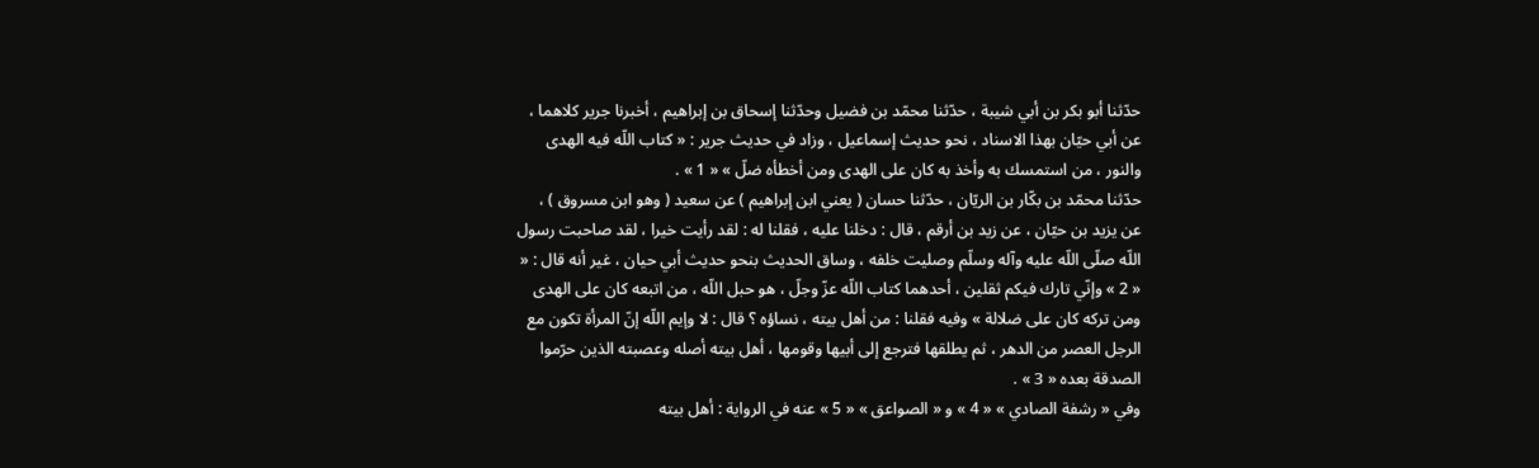حدّثنا أبو بكر بن أبي شيبة ، حدّثنا محمّد بن فضيل وحدّثنا إسحاق بن إبراهيم ، أخبرنا جرير كلاهما ، عن أبي حيّان بهذا الاسناد ، نحو حديث إسماعيل ، وزاد في حديث جرير : « كتاب اللّه فيه الهدى والنور ، من استمسك به وأخذ به كان على الهدى ومن أخطأه ضلّ » « 1 » .
حدّثنا محمّد بن بكّار بن الريّان ، حدّثنا حسان ( يعني ابن إبراهيم ) عن سعيد ( وهو ابن مسروق ) ، عن يزيد بن حيّان ، عن زيد بن أرقم ، قال : دخلنا عليه ، فقلنا له : لقد رأيت خيرا ، لقد صاحبت رسول اللّه صلّى اللّه عليه وآله وسلّم وصليت خلفه ، وساق الحديث بنحو حديث أبي حيان ، غير أنه قال : « « 2 » وإنّي تارك فيكم ثقلين ، أحدهما كتاب اللّه عزّ وجلّ ، هو حبل اللّه ، من اتبعه كان على الهدى ومن تركه كان على ضلالة » وفيه فقلنا : من أهل بيته ، نساؤه ؟ قال : لا وإيم اللّه إنّ المرأة تكون مع الرجل العصر من الدهر ، ثم يطلقها فترجع إلى أبيها وقومها ، أهل بيته أصله وعصبته الذين حرّموا الصدقة بعده « 3 » .
وفي « رشفة الصادي » « 4 » و « الصواعق » « 5 » عنه في الرواية : أهل بيته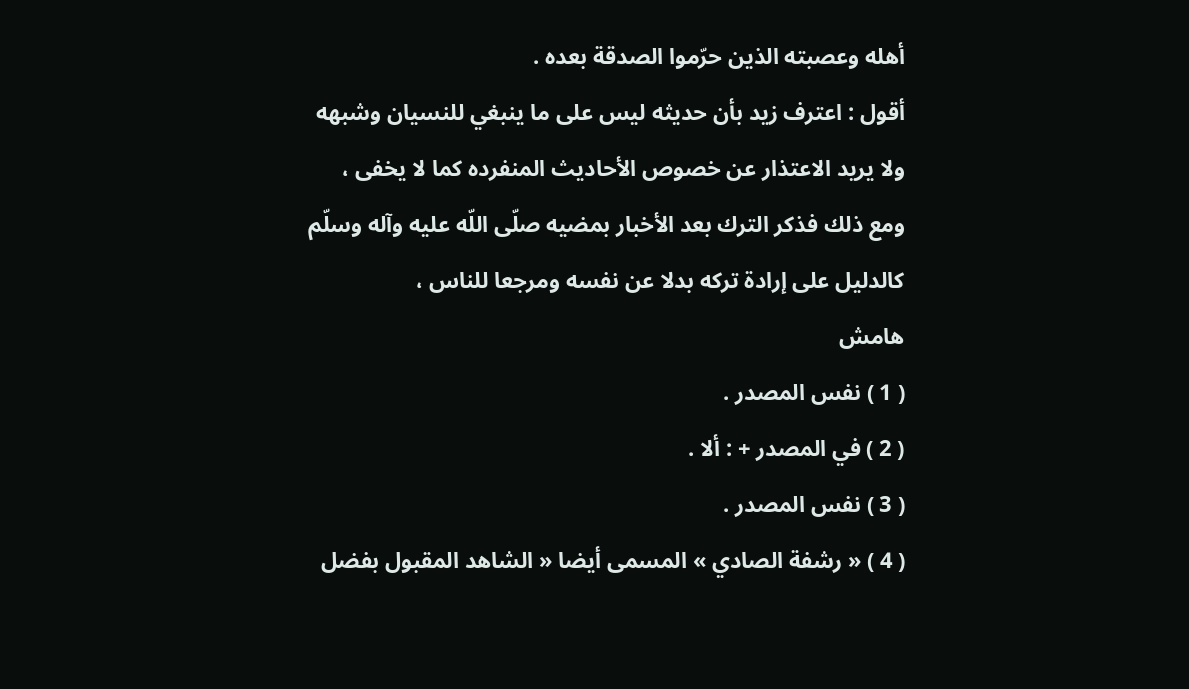أهله وعصبته الذين حرّموا الصدقة بعده .
أقول : اعترف زيد بأن حديثه ليس على ما ينبغي للنسيان وشبهه ولا يريد الاعتذار عن خصوص الأحاديث المنفرده كما لا يخفى ، ومع ذلك فذكر الترك بعد الأخبار بمضيه صلّى اللّه عليه وآله وسلّم كالدليل على إرادة تركه بدلا عن نفسه ومرجعا للناس ،
هامش
( 1 ) نفس المصدر .
( 2 ) في المصدر + : ألا .
( 3 ) نفس المصدر .
( 4 ) « رشفة الصادي » المسمى أيضا « الشاهد المقبول بفضل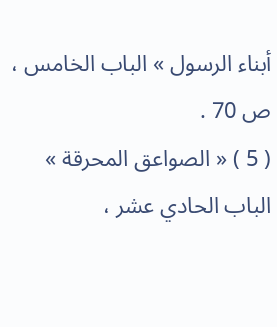أبناء الرسول » الباب الخامس ، ص 70 .
( 5 ) « الصواعق المحرقة » الباب الحادي عشر ،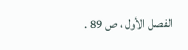الفصل الأول ، ص 89 .